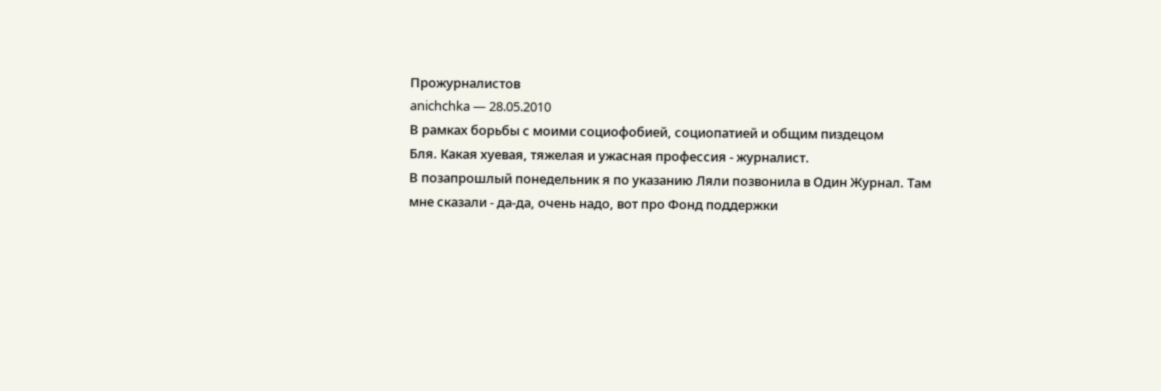Прожурналистов
anichchka — 28.05.2010
В рамках борьбы с моими социофобией, социопатией и общим пиздецом
Бля. Какая хуевая, тяжелая и ужасная профессия - журналист.
В позапрошлый понедельник я по указанию Ляли позвонила в Один Журнал. Там мне сказали - да-да, очень надо, вот про Фонд поддержки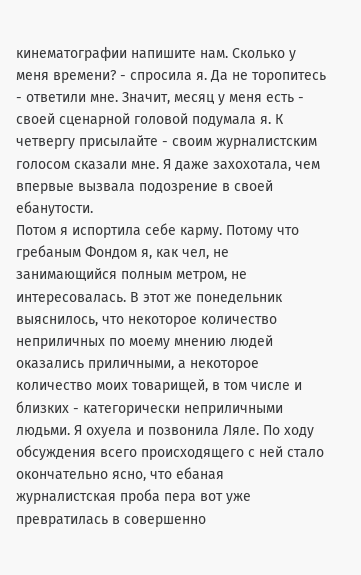кинематографии напишите нам. Сколько у меня времени? - спросила я. Да не торопитесь - ответили мне. Значит, месяц у меня есть - своей сценарной головой подумала я. К четвергу присылайте - своим журналистским голосом сказали мне. Я даже захохотала, чем впервые вызвала подозрение в своей ебанутости.
Потом я испортила себе карму. Потому что гребаным Фондом я, как чел, не занимающийся полным метром, не интересовалась. В этот же понедельник выяснилось, что некоторое количество неприличных по моему мнению людей оказались приличными, а некоторое количество моих товарищей, в том числе и близких - категорически неприличными людьми. Я охуела и позвонила Ляле. По ходу обсуждения всего происходящего с ней стало окончательно ясно, что ебаная журналистская проба пера вот уже превратилась в совершенно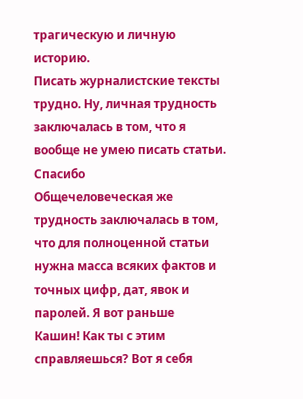трагическую и личную историю.
Писать журналистские тексты трудно. Ну, личная трудность заключалась в том, что я вообще не умею писать статьи. Спасибо
Общечеловеческая же трудность заключалась в том, что для полноценной статьи нужна масса всяких фактов и точных цифр, дат, явок и паролей. Я вот раньше
Кашин! Как ты с этим справляешься? Вот я себя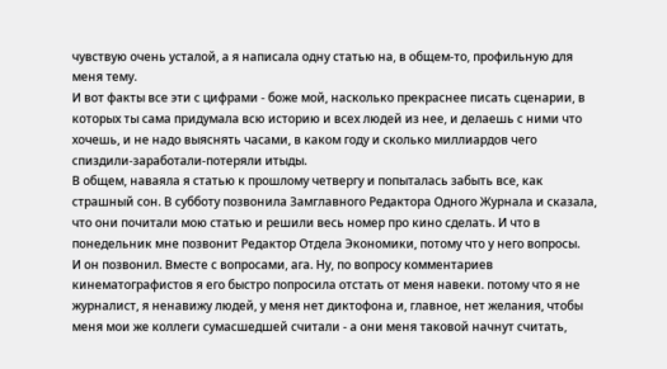чувствую очень усталой, а я написала одну статью на, в общем-то, профильную для меня тему.
И вот факты все эти с цифрами - боже мой, насколько прекраснее писать сценарии, в которых ты сама придумала всю историю и всех людей из нее, и делаешь с ними что хочешь, и не надо выяснять часами, в каком году и сколько миллиардов чего спиздили-заработали-потеряли итыды.
В общем, наваяла я статью к прошлому четвергу и попыталась забыть все, как страшный сон. В субботу позвонила Замглавного Редактора Одного Журнала и сказала, что они почитали мою статью и решили весь номер про кино сделать. И что в понедельник мне позвонит Редактор Отдела Экономики, потому что у него вопросы.
И он позвонил. Вместе с вопросами, ага. Ну, по вопросу комментариев кинематографистов я его быстро попросила отстать от меня навеки. потому что я не журналист, я ненавижу людей, у меня нет диктофона и, главное, нет желания, чтобы меня мои же коллеги сумасшедшей считали - а они меня таковой начнут считать,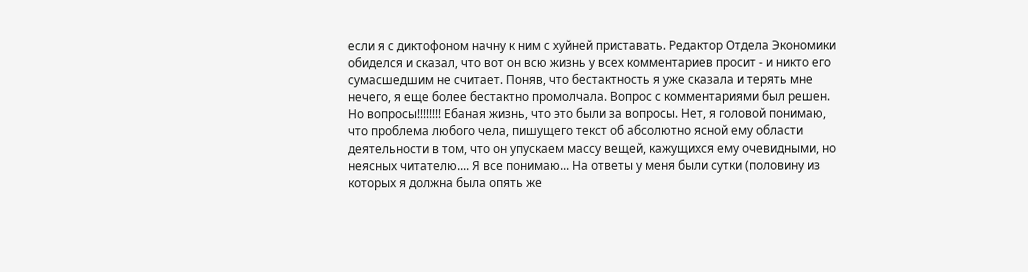если я с диктофоном начну к ним с хуйней приставать. Редактор Отдела Экономики обиделся и сказал, что вот он всю жизнь у всех комментариев просит - и никто его сумасшедшим не считает. Поняв, что бестактность я уже сказала и терять мне нечего, я еще более бестактно промолчала. Вопрос с комментариями был решен.
Но вопросы!!!!!!!! Ебаная жизнь, что это были за вопросы. Нет, я головой понимаю, что проблема любого чела, пишущего текст об абсолютно ясной ему области деятельности в том, что он упускаем массу вещей, кажущихся ему очевидными, но неясных читателю.... Я все понимаю... На ответы у меня были сутки (половину из которых я должна была опять же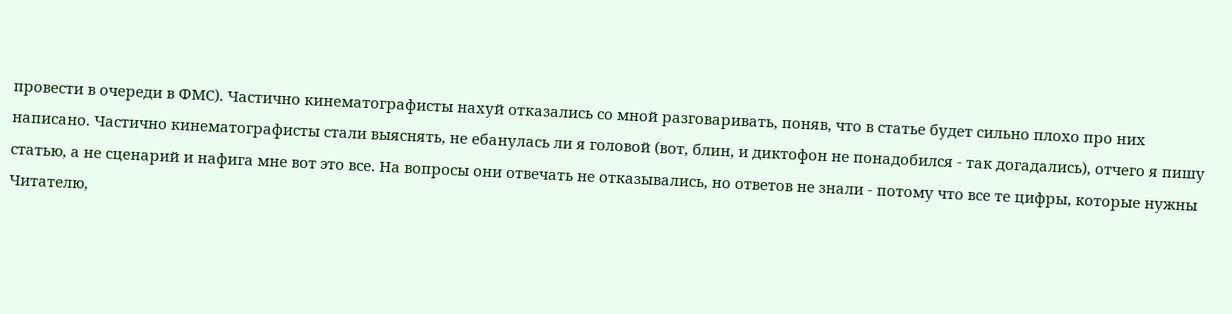провести в очереди в ФМС). Частично кинематографисты нахуй отказались со мной разговаривать, поняв, что в статье будет сильно плохо про них написано. Частично кинематографисты стали выяснять, не ебанулась ли я головой (вот, блин, и диктофон не понадобился - так догадались), отчего я пишу статью, а не сценарий и нафига мне вот это все. На вопросы они отвечать не отказывались, но ответов не знали - потому что все те цифры, которые нужны Читателю,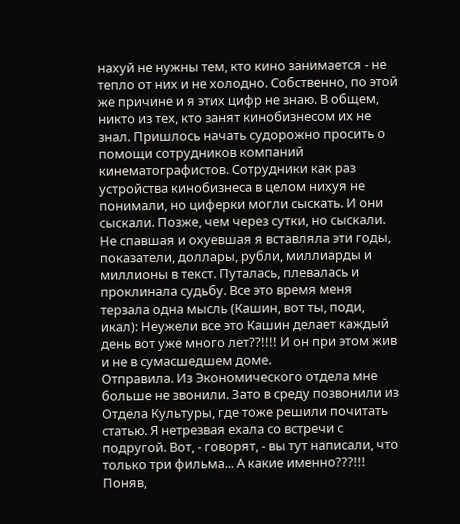нахуй не нужны тем, кто кино занимается - не тепло от них и не холодно. Собственно, по этой же причине и я этих цифр не знаю. В общем, никто из тех, кто занят кинобизнесом их не знал. Пришлось начать судорожно просить о помощи сотрудников компаний кинематографистов. Сотрудники как раз устройства кинобизнеса в целом нихуя не понимали, но циферки могли сыскать. И они сыскали. Позже, чем через сутки, но сыскали.
Не спавшая и охуевшая я вставляла эти годы, показатели, доллары, рубли, миллиарды и миллионы в текст. Путалась, плевалась и проклинала судьбу. Все это время меня терзала одна мысль (Кашин, вот ты, поди, икал): Неужели все это Кашин делает каждый день вот уже много лет??!!!! И он при этом жив и не в сумасшедшем доме.
Отправила. Из Экономического отдела мне больше не звонили. Зато в среду позвонили из Отдела Культуры, где тоже решили почитать статью. Я нетрезвая ехала со встречи с подругой. Вот, - говорят, - вы тут написали, что только три фильма... А какие именно???!!! Поняв,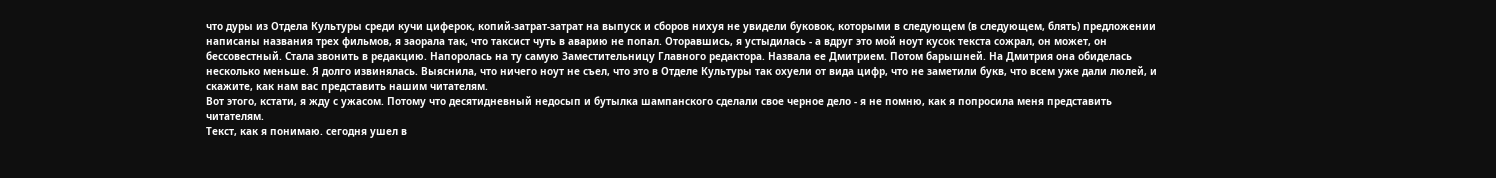что дуры из Отдела Культуры среди кучи циферок, копий-затрат-затрат на выпуск и сборов нихуя не увидели буковок, которыми в следующем (в следующем, блять) предложении написаны названия трех фильмов, я заорала так, что таксист чуть в аварию не попал. Оторавшись, я устыдилась - а вдруг это мой ноут кусок текста сожрал, он может, он бессовестный. Стала звонить в редакцию. Напоролась на ту самую Заместительницу Главного редактора. Назвала ее Дмитрием. Потом барышней. На Дмитрия она обиделась несколько меньше. Я долго извинялась. Выяснила, что ничего ноут не съел, что это в Отделе Культуры так охуели от вида цифр, что не заметили букв, что всем уже дали люлей, и скажите, как нам вас представить нашим читателям.
Вот этого, кстати, я жду с ужасом. Потому что десятидневный недосып и бутылка шампанского сделали свое черное дело - я не помню, как я попросила меня представить читателям.
Текст, как я понимаю. сегодня ушел в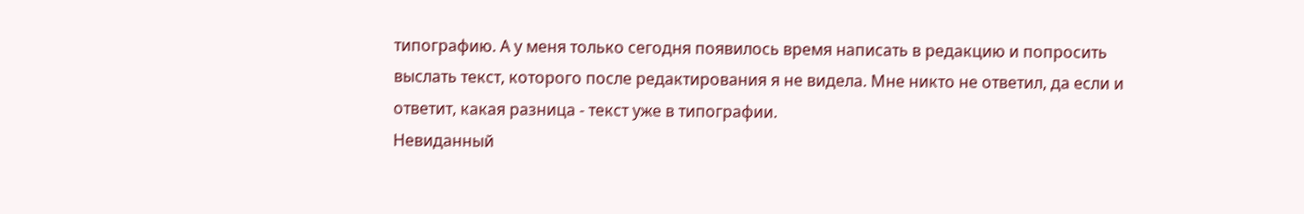типографию. А у меня только сегодня появилось время написать в редакцию и попросить выслать текст, которого после редактирования я не видела. Мне никто не ответил, да если и ответит, какая разница - текст уже в типографии.
Невиданный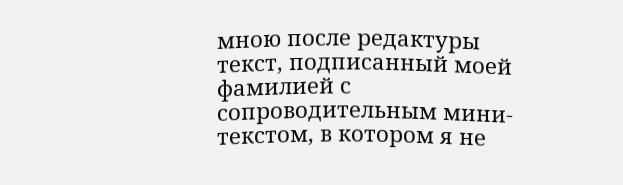мною после редактуры текст, подписанный моей фамилией с сопроводительным мини-текстом, в котором я не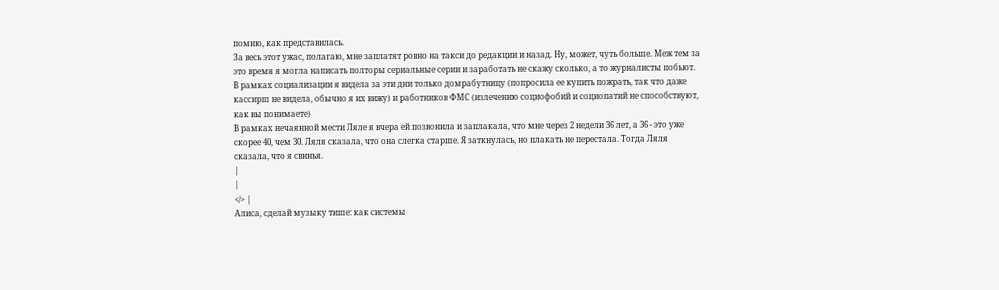помню, как представилась.
За весь этот ужас, полагаю, мне заплатят ровно на такси до редакции и назад. Ну, может, чуть больше. Меж тем за это время я могла написать полторы сериальные серии и заработать не скажу сколько, а то журналисты побьют.
В рамках социализации я видела за эти дни только домрабутницу (попросила ее купить пожрать, так что даже кассирш не видела, обычно я их вижу) и работников ФМС (излечению социофобий и социопатий не способствуют, как вы понимаете)
В рамках нечаянной мести Ляле я вчера ей позвонила и заплакала, что мне через 2 недели 36 лет, а 36 - это уже скорее 40, чем 30. Ляля сказала, что она слегка старше. Я заткнулась, но плакать не перестала. Тогда Ляля сказала, что я свинья.
|
|
</> |
Алиса, сделай музыку тише: как системы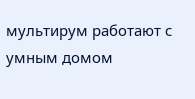мультирум работают с умным домом